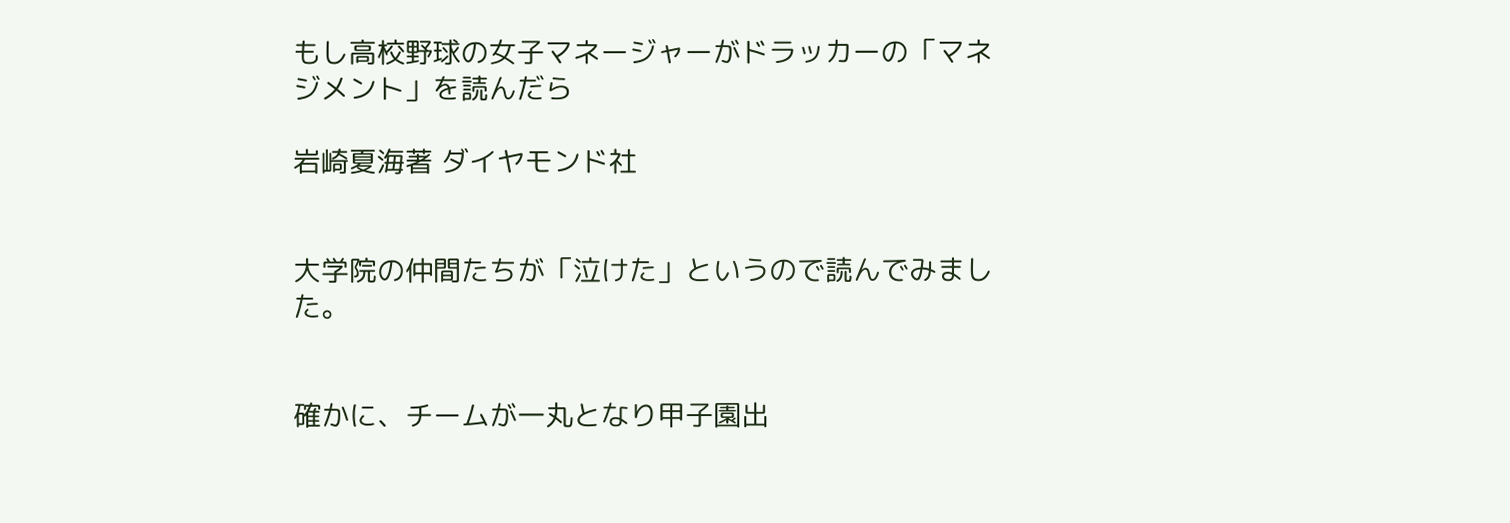もし高校野球の女子マネージャーがドラッカーの「マネジメント」を読んだら

岩崎夏海著 ダイヤモンド社


大学院の仲間たちが「泣けた」というので読んでみました。


確かに、チームが一丸となり甲子園出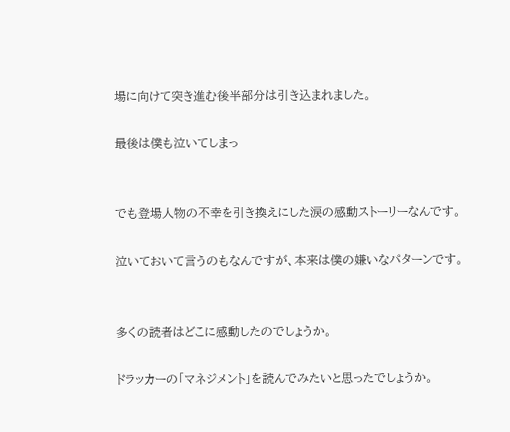場に向けて突き進む後半部分は引き込まれました。

最後は僕も泣いてしまっ


でも登場人物の不幸を引き換えにした涙の感動ストーリーなんです。

泣いておいて言うのもなんですが、本来は僕の嫌いなパターンです。


多くの読者はどこに感動したのでしょうか。

ドラッカーの「マネジメント」を読んでみたいと思ったでしょうか。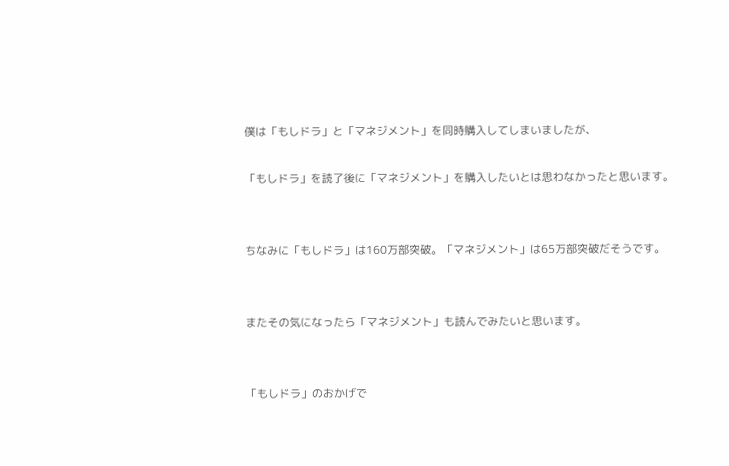僕は「もしドラ」と「マネジメント」を同時購入してしまいましたが、

「もしドラ」を読了後に「マネジメント」を購入したいとは思わなかったと思います。


ちなみに「もしドラ」は160万部突破。「マネジメント」は65万部突破だそうです。


またその気になったら「マネジメント」も読んでみたいと思います。


「もしドラ」のおかげで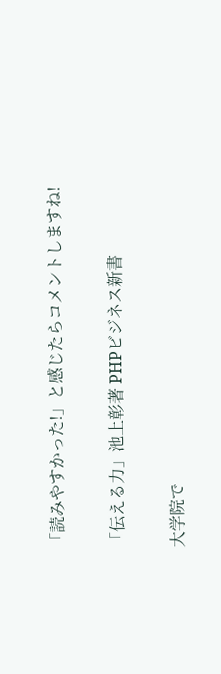「読みやすかった!」と感じたらコメントしますね!


「伝える力」池上彰著 PHPビジネス新書


大学院で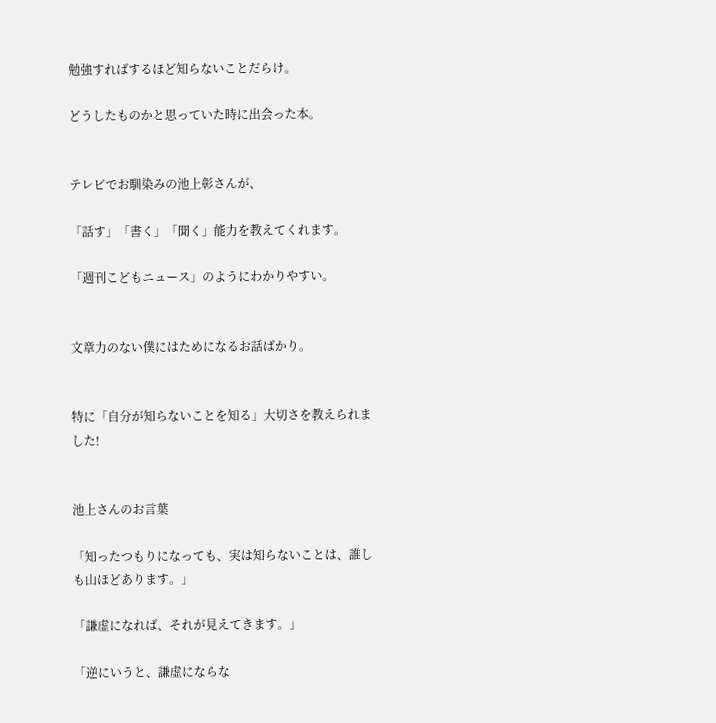勉強すればするほど知らないことだらけ。

どうしたものかと思っていた時に出会った本。


テレビでお馴染みの池上彰さんが、

「話す」「書く」「聞く」能力を教えてくれます。

「週刊こどもニュース」のようにわかりやすい。


文章力のない僕にはためになるお話ばかり。


特に「自分が知らないことを知る」大切さを教えられました!


池上さんのお言葉

「知ったつもりになっても、実は知らないことは、誰しも山ほどあります。」

「謙虚になれば、それが見えてきます。」

「逆にいうと、謙虚にならな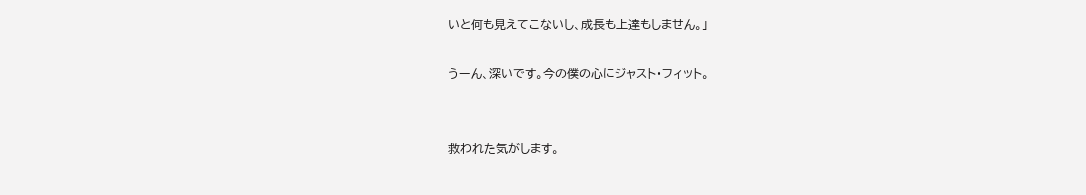いと何も見えてこないし、成長も上達もしません。」

うーん、深いです。今の僕の心にジャスト・フィット。


救われた気がします。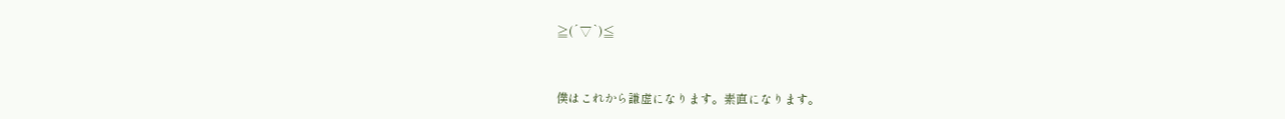≧(´▽`)≦


僕はこれから謙虚になります。素直になります。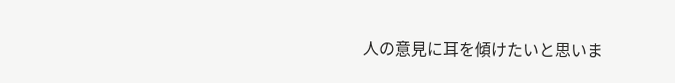人の意見に耳を傾けたいと思いま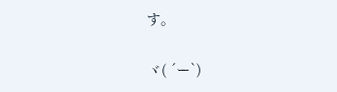す。


ヾ( ´ー`)